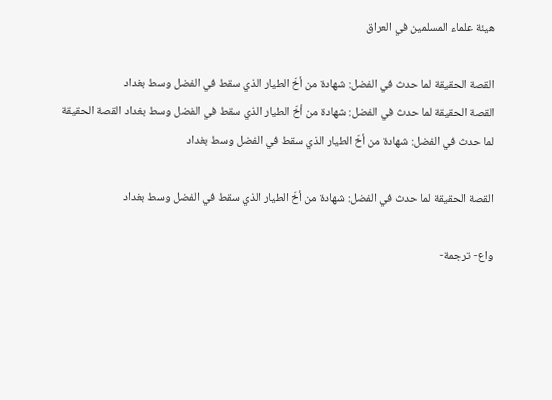هيئة علماء المسلمين في العراق

القصة الحقيقة لما حدث في الفضل: شهادة من أخّ الطيار الذي سقط في الفضل وسط بغداد
القصة الحقيقة لما حدث في الفضل: شهادة من أخّ الطيار الذي سقط في الفضل وسط بغداد القصة الحقيقة لما حدث في الفضل: شهادة من أخّ الطيار الذي سقط في الفضل وسط بغداد

القصة الحقيقة لما حدث في الفضل: شهادة من أخّ الطيار الذي سقط في الفضل وسط بغداد

واع- ترجمة-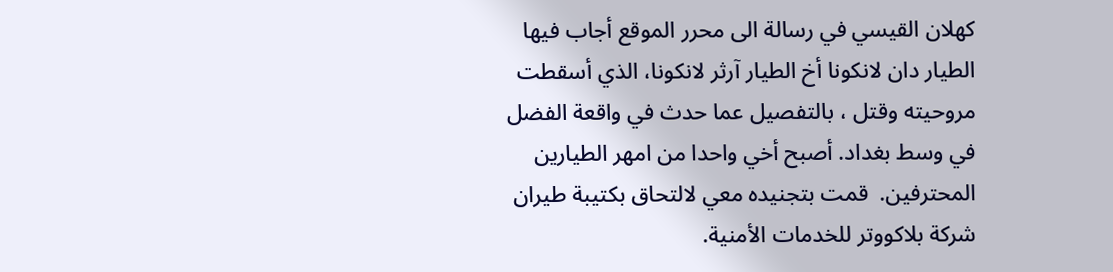كهلان القيسي في رسالة الى محرر الموقع أجاب فيها الطيار دان لانكونا أخ الطيار آرثر لانكونا، الذي أسقطت مروحيته وقتل ، بالتفصيل عما حدث في واقعة الفضل في وسط بغداد. أصبح أخي واحدا من امهر الطيارين المحترفين.  قمت بتجنيده معي لالتحاق بكتيبة طيران شركة بلاكووتر للخدمات الأمنية.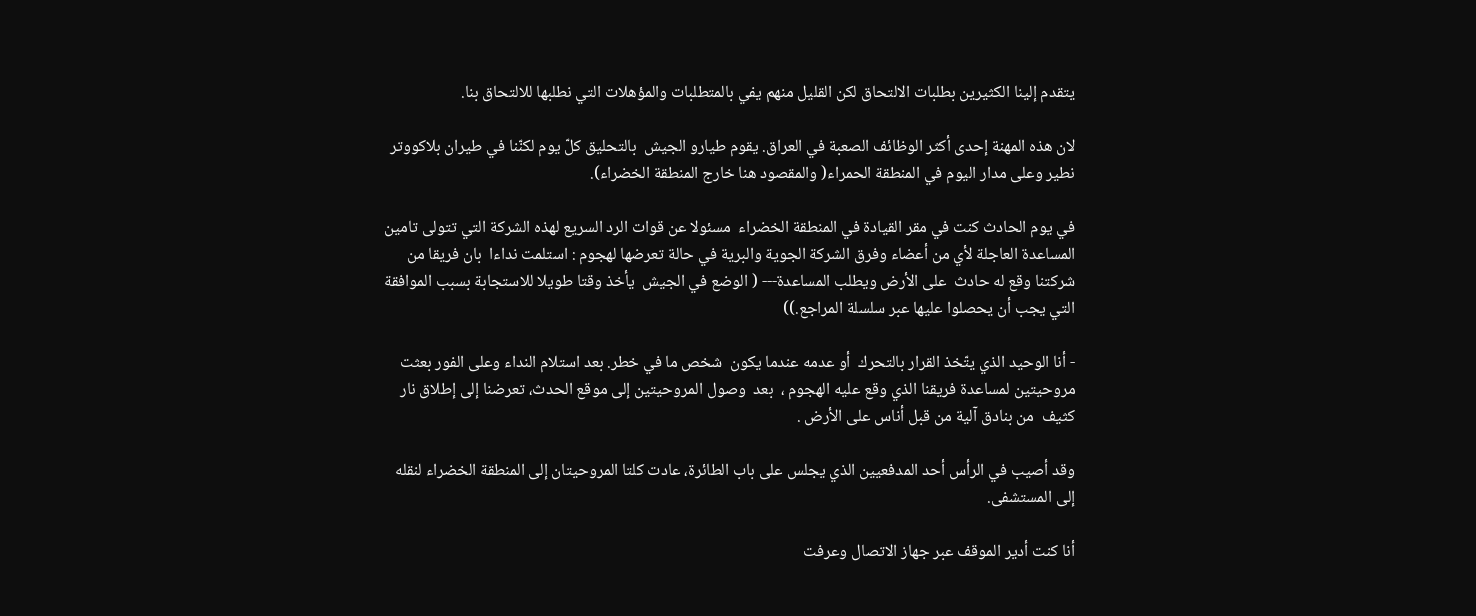يتقدم إلينا الكثيرين بطلبات الالتحاق لكن القليل منهم يفي بالمتطلبات والمؤهلات التي نطلبها للالتحاق بنا.

لان هذه المهنة إحدى أكثر الوظائف الصعبة في العراق. يقوم طيارو الجيش  بالتحليق كلّ يوم لكنّنا في طيران بلاكووتر  نطير وعلى مدار اليوم في المنطقة الحمراء( والمقصود هنا خارج المنطقة الخضراء).

في يوم الحادث كنت في مقر القيادة في المنطقة الخضراء  مسئولا عن قوات الرد السريع لهذه الشركة التي تتولى تامين المساعدة العاجلة لأي من أعضاء وفرق الشركة الجوية والبرية في حالة تعرضها لهجوم : استلمت نداءا  بان فريقا من شركتنا وقع له حادث  على الأرض ويطلب المساعدة--- ( الوضع في الجيش  يأخذ وقتا طويلا للاستجابة بسبب الموافقة  التي يجب أن يحصلوا عليها عبر سلسلة المراجع.))

- أنا الوحيد الذي يتّخذ القرار بالتحرك  أو عدمه عندما يكون  شخص ما في خطر. بعد استلام النداء وعلى الفور بعثت مروحيتين لمساعدة فريقنا الذي وقع عليه الهجوم ،  بعد  وصول المروحيتين إلى موقع الحدث، تعرضنا إلى إطلاق نار كثيف  من بنادق آلية من قبل أناس على الأرض .

وقد أصيب في الرأس أحد المدفعيين الذي يجلس على باب الطائرة، عادت كلتا المروحيتان إلى المنطقة الخضراء لنقله إلى المستشفى.

أنا كنت أدير الموقف عبر جهاز الاتصال وعرفت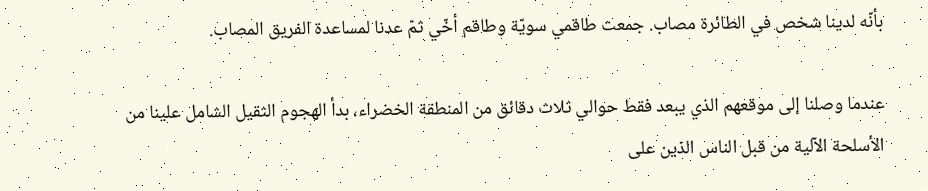بأنّه لدينا شخص في الطائرة مصاب. جمعت طاقمي سويّة وطاقم أخّي ثمّ عدنا لمساعدة الفريق المصاب.

عندما وصلنا إلى موقعهم الذي يبعد فقط حوالي ثلاث دقائق من المنطقة الخضراء، بدأ الهجوم الثقيل الشامل علينا من الأسلحة الآلية من قبل الناس الذين على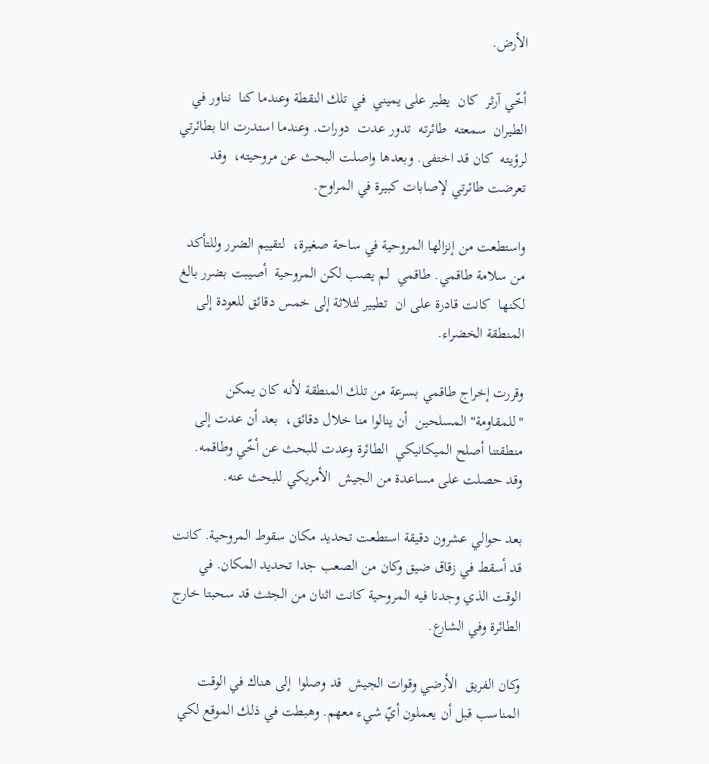الأرض.

أخّي آرثر  كان  يطير على يميني  في تلك النقطة وعندما كنا  نناور في الطيران  سمعته  طائرته  تدور عدت  دورات. وعندما استدرت انا بطائرتي  لرؤيته  كان قد اختفى. وبعدها واصلت البحث عن مروحيته،  وقد تعرضت طائرتي لإصابات كبيرة في المراوح.

واستطعت من إنزالها المروحية في ساحة صغيرة،  لتقييم الضرر وللتأكد من سلامة طاقمي. طاقمي  لم يصب لكن المروحية  أصيبت بضرر بالغ لكنها  كانت قادرة على ان  تطيير لثلاثة إلى خمس دقائق للعودة إلى المنطقة الخضراء.

وقررت إخراج طاقمي بسرعة من تلك المنطقة لأنه كان يمكن "للمقاومة" المسلحين  أن ينالوا منا خلال دقائق،  بعد أن عدت إلى منطقتنا أصلح الميكانيكي  الطائرة وعدت للبحث عن أخّي وطاقمه.  وقد حصلت على مساعدة من الجيش  الأمريكي للبحث عنه.

بعد حوالي عشرون دقيقة استطعت تحديد مكان سقوط المروحية. كانت قد أسقط في زقاق ضيق وكان من الصعب جدا تحديد المكان. في الوقت الذي وجدنا فيه المروحية كانت اثنان من الجثث قد سحبتا خارج الطائرة وفي الشارع.

وكان الفريق  الأرضي وقوات الجيش  قد وصلوا  إلى هناك في الوقت المناسب قبل أن يعملون أيّ شيء معهم. وهبطت في ذلك الموقع لكي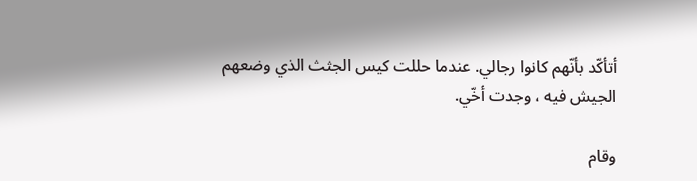أتأكّد بأنّهم كانوا رجالي. عندما حللت كيس الجثث الذي وضعهم الجيش فيه ، وجدت أخّي.

وقام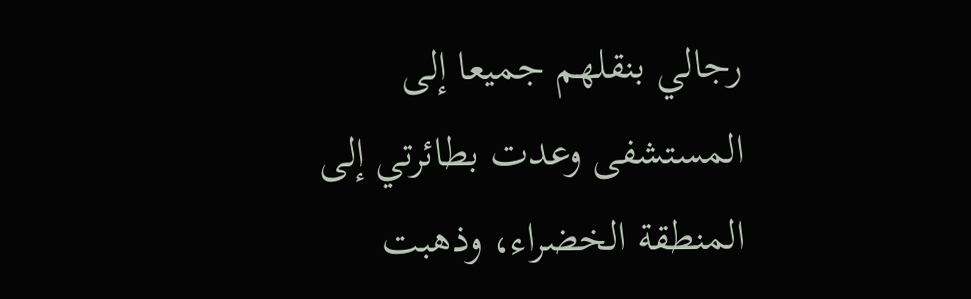رجالي بنقلهم جميعا إلى المستشفى وعدت بطائرتي إلى المنطقة الخضراء، وذهبت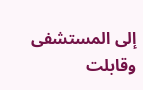إلى المستشفى وقابلت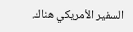السفير الأمريكي هناك.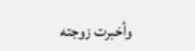وأخبرت زوجته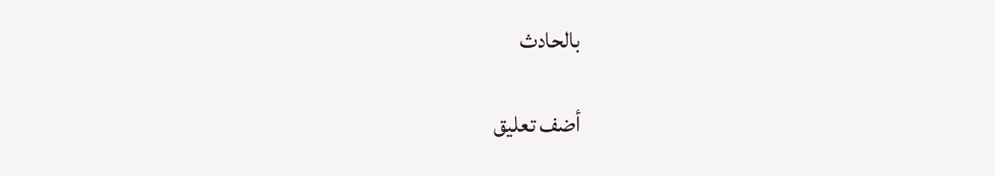بالحادث

أضف تعليق